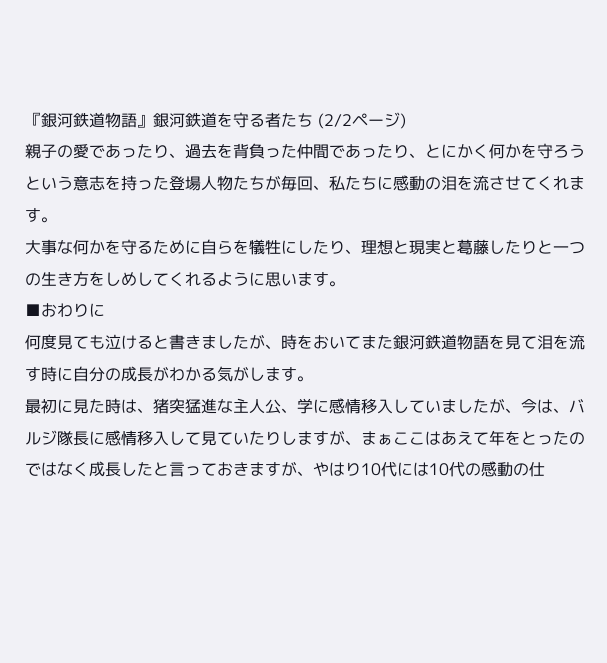『銀河鉄道物語』銀河鉄道を守る者たち (2/2ページ)
親子の愛であったり、過去を背負った仲間であったり、とにかく何かを守ろうという意志を持った登場人物たちが毎回、私たちに感動の泪を流させてくれます。
大事な何かを守るために自らを犠牲にしたり、理想と現実と葛藤したりと一つの生き方をしめしてくれるように思います。
■おわりに
何度見ても泣けると書きましたが、時をおいてまた銀河鉄道物語を見て泪を流す時に自分の成長がわかる気がします。
最初に見た時は、猪突猛進な主人公、学に感情移入していましたが、今は、バルジ隊長に感情移入して見ていたりしますが、まぁここはあえて年をとったのではなく成長したと言っておきますが、やはり10代には10代の感動の仕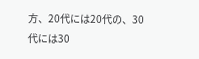方、20代には20代の、30代には30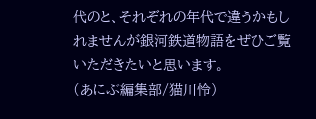代のと、それぞれの年代で違うかもしれませんが銀河鉄道物語をぜひご覧いただきたいと思います。
(あにぶ編集部/猫川怜)